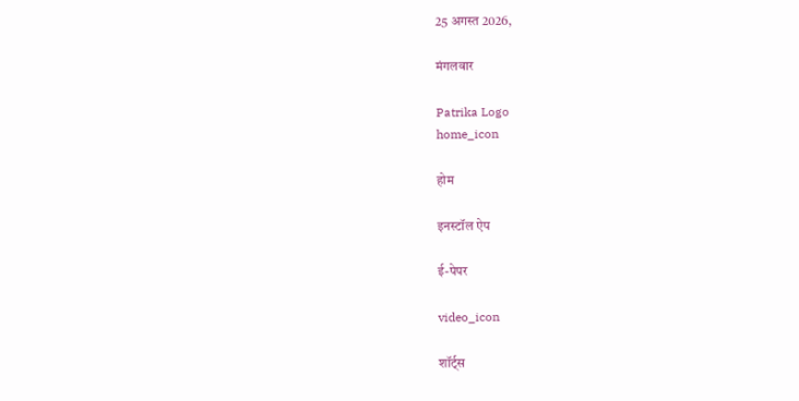25 अगस्त 2026,

मंगलवार

Patrika Logo
home_icon

होम

इनस्टॉल ऐप

ई-पेपर

video_icon

शॉर्ट्स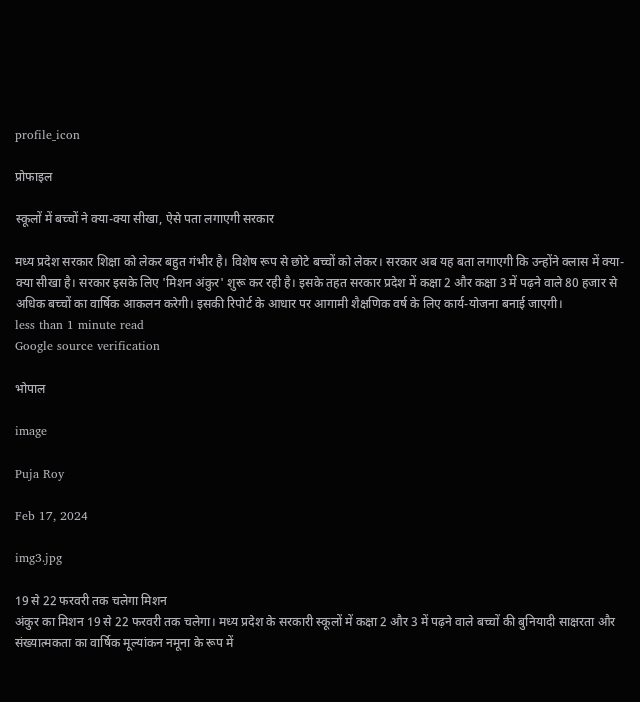profile_icon

प्रोफाइल

स्कूलों में बच्चों ने क्या-क्या सीखा, ऐसे पता लगाएगी सरकार

मध्य प्रदेश सरकार शिक्षा को लेकर बहुत गंभीर है। विशेष रूप से छोटे बच्चों को लेकर। सरकार अब यह बता लगाएगी कि उन्होंने क्लास में क्या-क्या सीखा है। सरकार इसके लिए 'मिशन अंकुर' शुरू कर रही है। इसके तहत सरकार प्रदेश में कक्षा 2 और कक्षा 3 में पढ़ने वाले 80 हजार से अधिक बच्चों का वार्षिक आकलन करेगी। इसकी रिपोर्ट के आधार पर आगामी शैक्षणिक वर्ष के लिए कार्य-योजना बनाई जाएगी।
less than 1 minute read
Google source verification

भोपाल

image

Puja Roy

Feb 17, 2024

img3.jpg

19 से 22 फरवरी तक चलेगा मिशन
अंकुर का मिशन 19 से 22 फरवरी तक चलेगा। मध्य प्रदेश के सरकारी स्कूलों में कक्षा 2 और 3 में पढ़ने वाले बच्चों की बुनियादी साक्षरता और संख्यात्मकता का वार्षिक मूल्यांकन नमूना के रूप में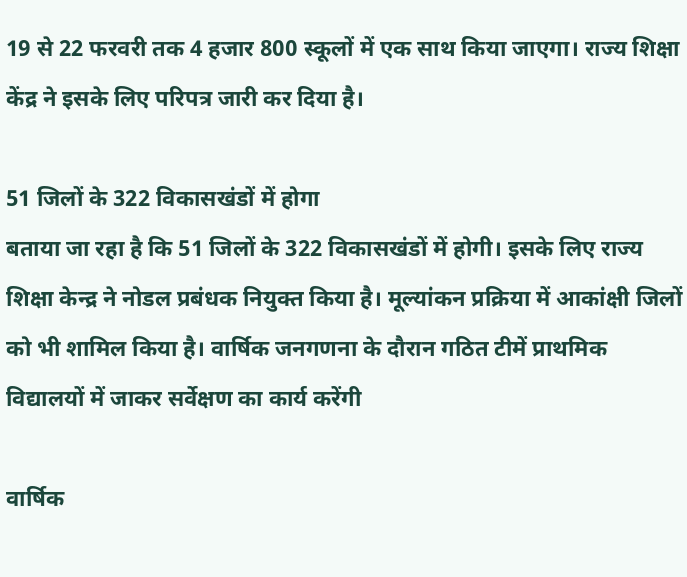19 से 22 फरवरी तक 4 हजार 800 स्कूलों में एक साथ किया जाएगा। राज्य शिक्षा केंद्र ने इसके लिए परिपत्र जारी कर दिया है।

51 जिलों के 322 विकासखंडों में होगा
बताया जा रहा है कि 51 जिलों के 322 विकासखंडों में होगी। इसके लिए राज्य शिक्षा केन्द्र ने नोडल प्रबंधक नियुक्त किया है। मूल्यांकन प्रक्रिया में आकांक्षी जिलों को भी शामिल किया है। वार्षिक जनगणना के दौरान गठित टीमें प्राथमिक विद्यालयों में जाकर सर्वेक्षण का कार्य करेंगी

वार्षिक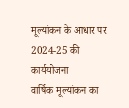मूल्यांकन के आधार पर 2024-25 की कार्ययोजना
वार्षिक मूल्यांकन का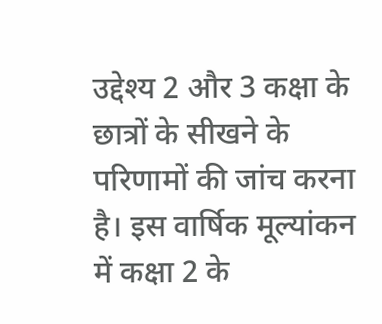उद्देश्य 2 और 3 कक्षा के छात्रों के सीखने के परिणामों की जांच करना है। इस वार्षिक मूल्यांकन में कक्षा 2 के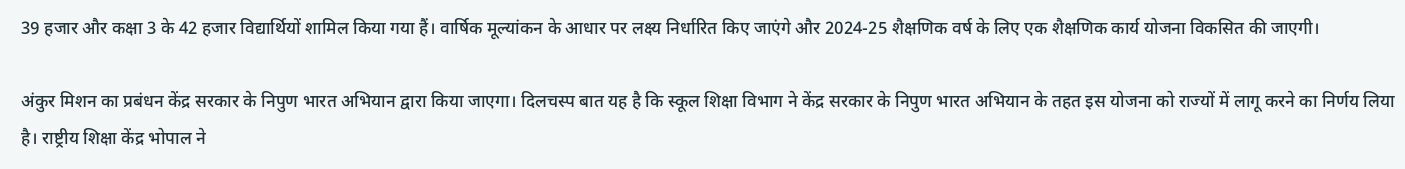39 हजार और कक्षा 3 के 42 हजार विद्यार्थियों शामिल किया गया हैं। वार्षिक मूल्यांकन के आधार पर लक्ष्य निर्धारित किए जाएंगे और 2024-25 शैक्षणिक वर्ष के लिए एक शैक्षणिक कार्य योजना विकसित की जाएगी।

अंकुर मिशन का प्रबंधन केंद्र सरकार के निपुण भारत अभियान द्वारा किया जाएगा। दिलचस्प बात यह है कि स्कूल शिक्षा विभाग ने केंद्र सरकार के निपुण भारत अभियान के तहत इस योजना को राज्यों में लागू करने का निर्णय लिया है। राष्ट्रीय शिक्षा केंद्र भोपाल ने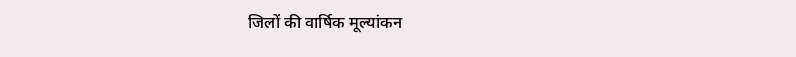जिलों की वार्षिक मूल्यांकन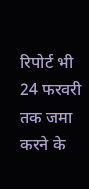रिपोर्ट भी 24 फरवरी तक जमा करने के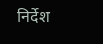निर्देश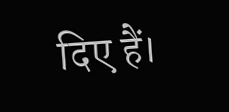दिए हैं।